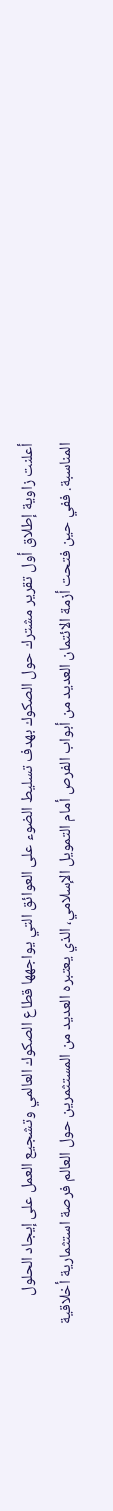أعلنت زاوية إطلاق أول تقرير مشترك حول الصكوك بهدف تسليط الضوء على العوائق التي يواجهها قطاع الصكوك العالمي وتشجيع العمل على إيجاد الحلول المناسبة. ففي حين فتحت أزمة الائتمان العديد من أبواب الفرص أمام التمويل الإسلامي، الذي يعتبره العديد من المستثمرين حول العالم فرصة استثمارية أخلاقية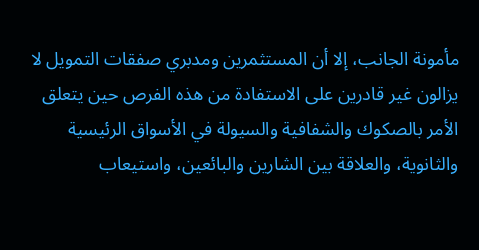مأمونة الجانب، إلا أن المستثمرين ومدبري صفقات التمويل لا يزالون غير قادرين على الاستفادة من هذه الفرص حين يتعلق الأمر بالصكوك والشفافية والسيولة في الأسواق الرئيسية والثانوية، والعلاقة بين الشارين والبائعين، واستيعاب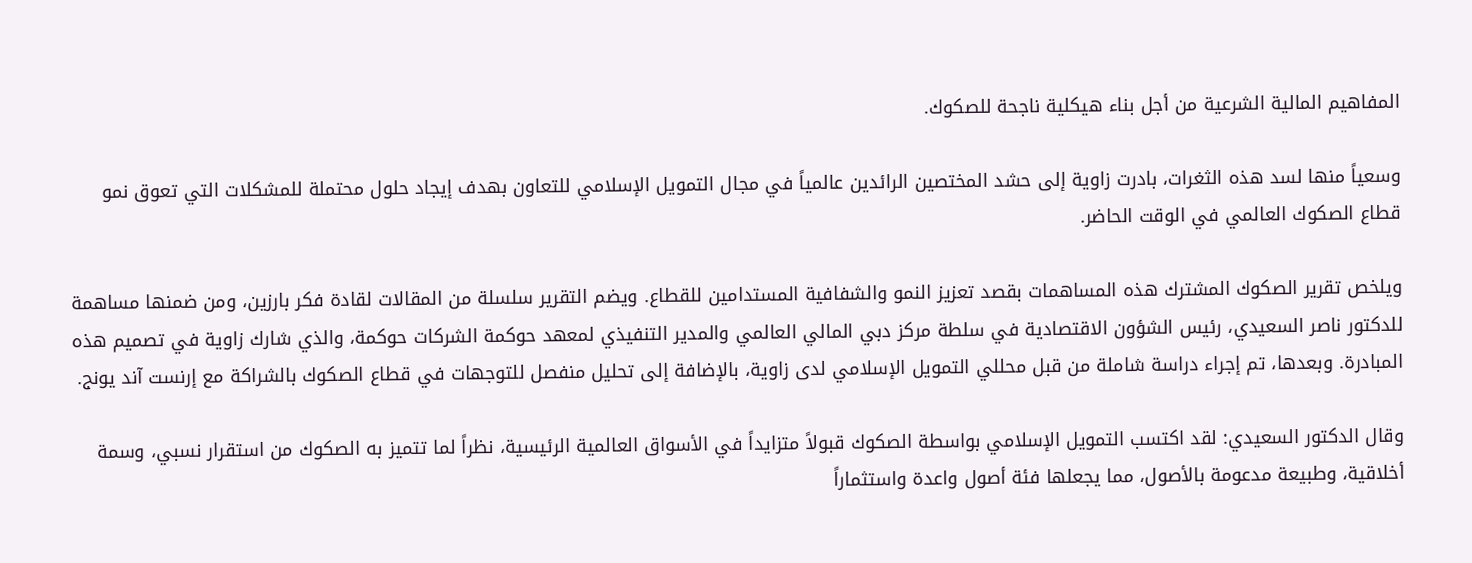المفاهيم المالية الشرعية من أجل بناء هيكلية ناجحة للصكوك.

وسعياً منها لسد هذه الثغرات، بادرت زاوية إلى حشد المختصين الرائدين عالمياً في مجال التمويل الإسلامي للتعاون بهدف إيجاد حلول محتملة للمشكلات التي تعوق نمو قطاع الصكوك العالمي في الوقت الحاضر.

ويلخص تقرير الصكوك المشترك هذه المساهمات بقصد تعزيز النمو والشفافية المستدامين للقطاع. ويضم التقرير سلسلة من المقالات لقادة فكر بارزين، ومن ضمنها مساهمة للدكتور ناصر السعيدي، رئيس الشؤون الاقتصادية في سلطة مركز دبي المالي العالمي والمدير التنفيذي لمعهد حوكمة الشركات حوكمة، والذي شارك زاوية في تصميم هذه المبادرة. وبعدها، تم إجراء دراسة شاملة من قبل محللي التمويل الإسلامي لدى زاوية، بالإضافة إلى تحليل منفصل للتوجهات في قطاع الصكوك بالشراكة مع إرنست آند يونج.

وقال الدكتور السعيدي: لقد اكتسب التمويل الإسلامي بواسطة الصكوك قبولاً متزايداً في الأسواق العالمية الرئيسية، نظراً لما تتميز به الصكوك من استقرار نسبي، وسمة أخلاقية، وطبيعة مدعومة بالأصول، مما يجعلها فئة أصول واعدة واستثماراً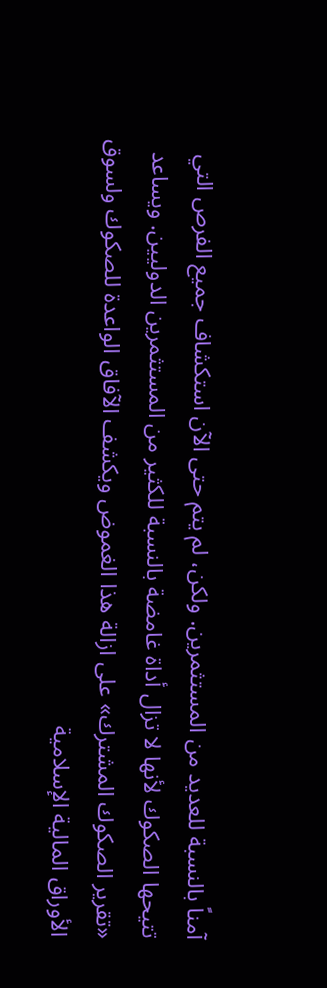آمناً بالنسبة للعديد من المستثمرين. ولكن، لم يتم حتى الآن استكشاف جميع الفرص التي تتيحها الصكوك لأنها لا تزال أداة غامضة بالنسبة للكثير من المستثمرين الدوليين. ويساعد «تقرير الصكوك المشترك» على ازالة هذا الغموض ويكشف الآفاق الواعدة للصكوك ولسوق الأوراق المالية الإسلامية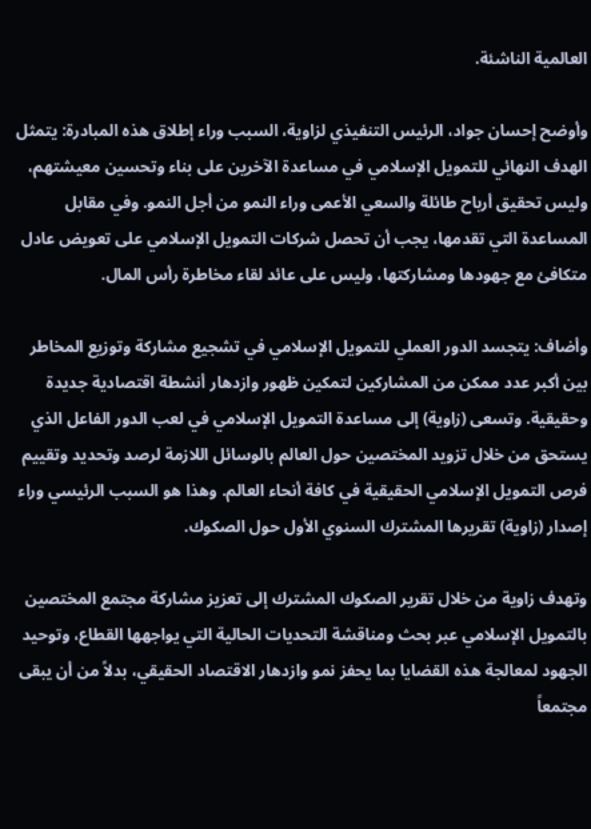العالمية الناشئة.

وأوضح إحسان جواد، الرئيس التنفيذي لزاوية، السبب وراء إطلاق هذه المبادرة: يتمثل الهدف النهائي للتمويل الإسلامي في مساعدة الآخرين على بناء وتحسين معيشتهم، وليس تحقيق أرباح طائلة والسعي الأعمى وراء النمو من أجل النمو. وفي مقابل المساعدة التي تقدمها، يجب أن تحصل شركات التمويل الإسلامي على تعويض عادل متكافئ مع جهودها ومشاركتها، وليس على عائد لقاء مخاطرة رأس المال.

وأضاف: يتجسد الدور العملي للتمويل الإسلامي في تشجيع مشاركة وتوزيع المخاطر بين أكبر عدد ممكن من المشاركين لتمكين ظهور وازدهار أنشطة اقتصادية جديدة وحقيقية. وتسعى (زاوية) إلى مساعدة التمويل الإسلامي في لعب الدور الفاعل الذي يستحق من خلال تزويد المختصين حول العالم بالوسائل اللازمة لرصد وتحديد وتقييم فرص التمويل الإسلامي الحقيقية في كافة أنحاء العالم. وهذا هو السبب الرئيسي وراء إصدار (زاوية) تقريرها المشترك السنوي الأول حول الصكوك.

وتهدف زاوية من خلال تقرير الصكوك المشترك إلى تعزيز مشاركة مجتمع المختصين بالتمويل الإسلامي عبر بحث ومناقشة التحديات الحالية التي يواجهها القطاع، وتوحيد الجهود لمعالجة هذه القضايا بما يحفز نمو وازدهار الاقتصاد الحقيقي، بدلاً من أن يبقى مجتمعاً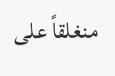منغلقاً على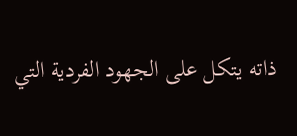ذاته يتكل على الجهود الفردية التي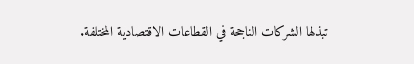تبذلها الشركات الناجحة في القطاعات الاقتصادية المختلفة.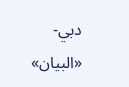دبي- «البيان»